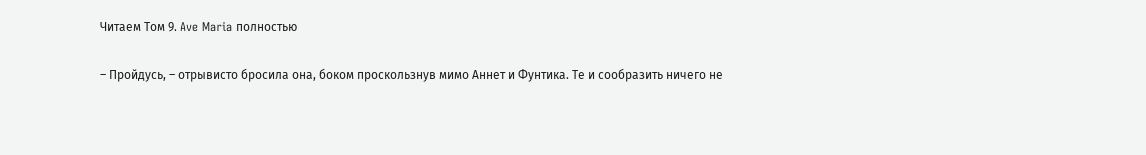Читаем Том 9. Ave Maria полностью

– Пройдусь, – отрывисто бросила она, боком проскользнув мимо Аннет и Фунтика. Те и сообразить ничего не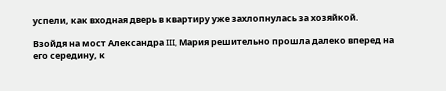успели, как входная дверь в квартиру уже захлопнулась за хозяйкой.

Взойдя на мост Александра III, Мария решительно прошла далеко вперед на его середину, к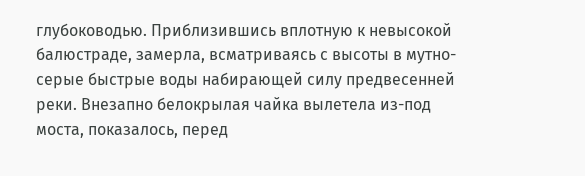глубоководью. Приблизившись вплотную к невысокой балюстраде, замерла, всматриваясь с высоты в мутно-серые быстрые воды набирающей силу предвесенней реки. Внезапно белокрылая чайка вылетела из-под моста, показалось, перед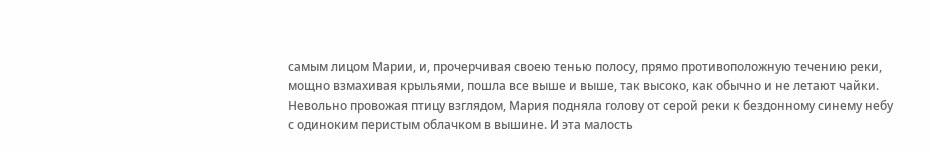самым лицом Марии, и, прочерчивая своею тенью полосу, прямо противоположную течению реки, мощно взмахивая крыльями, пошла все выше и выше, так высоко, как обычно и не летают чайки. Невольно провожая птицу взглядом, Мария подняла голову от серой реки к бездонному синему небу с одиноким перистым облачком в вышине. И эта малость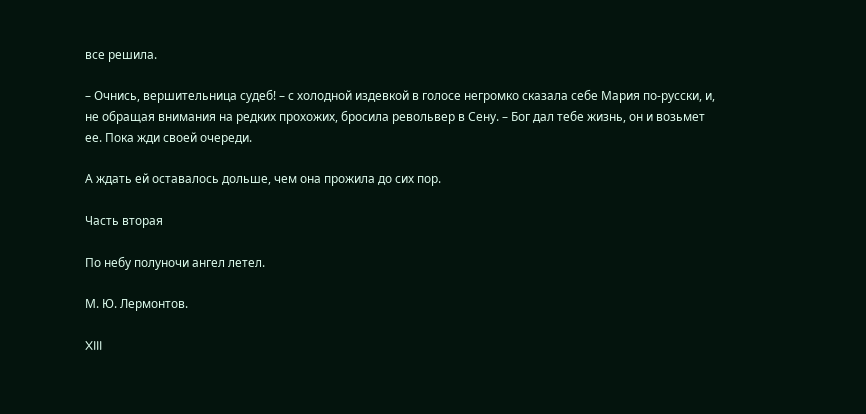все решила.

– Очнись, вершительница судеб! – с холодной издевкой в голосе негромко сказала себе Мария по-русски, и, не обращая внимания на редких прохожих, бросила револьвер в Сену. – Бог дал тебе жизнь, он и возьмет ее. Пока жди своей очереди.

А ждать ей оставалось дольше, чем она прожила до сих пор.

Часть вторая

По небу полуночи ангел летел.

М. Ю. Лермонтов.

XIII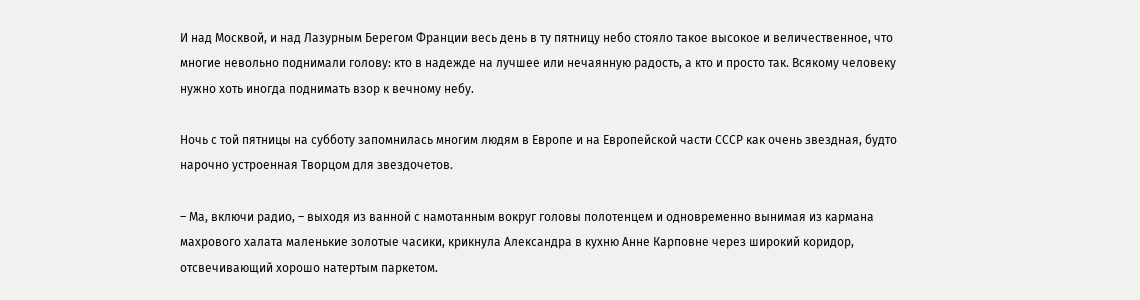И над Москвой, и над Лазурным Берегом Франции весь день в ту пятницу небо стояло такое высокое и величественное, что многие невольно поднимали голову: кто в надежде на лучшее или нечаянную радость, а кто и просто так. Всякому человеку нужно хоть иногда поднимать взор к вечному небу.

Ночь с той пятницы на субботу запомнилась многим людям в Европе и на Европейской части СССР как очень звездная, будто нарочно устроенная Творцом для звездочетов.

– Ма, включи радио, – выходя из ванной с намотанным вокруг головы полотенцем и одновременно вынимая из кармана махрового халата маленькие золотые часики, крикнула Александра в кухню Анне Карповне через широкий коридор, отсвечивающий хорошо натертым паркетом.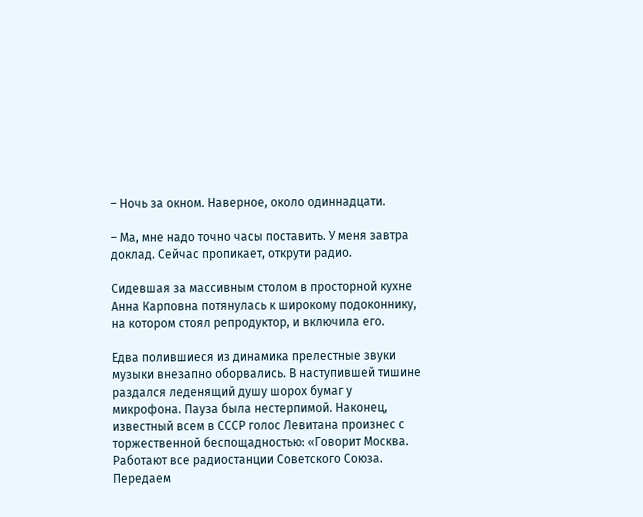– Ночь за окном. Наверное, около одиннадцати.

– Ма, мне надо точно часы поставить. У меня завтра доклад. Сейчас пропикает, открути радио.

Сидевшая за массивным столом в просторной кухне Анна Карповна потянулась к широкому подоконнику, на котором стоял репродуктор, и включила его.

Едва полившиеся из динамика прелестные звуки музыки внезапно оборвались. В наступившей тишине раздался леденящий душу шорох бумаг у микрофона. Пауза была нестерпимой. Наконец, известный всем в СССР голос Левитана произнес с торжественной беспощадностью: «Говорит Москва. Работают все радиостанции Советского Союза. Передаем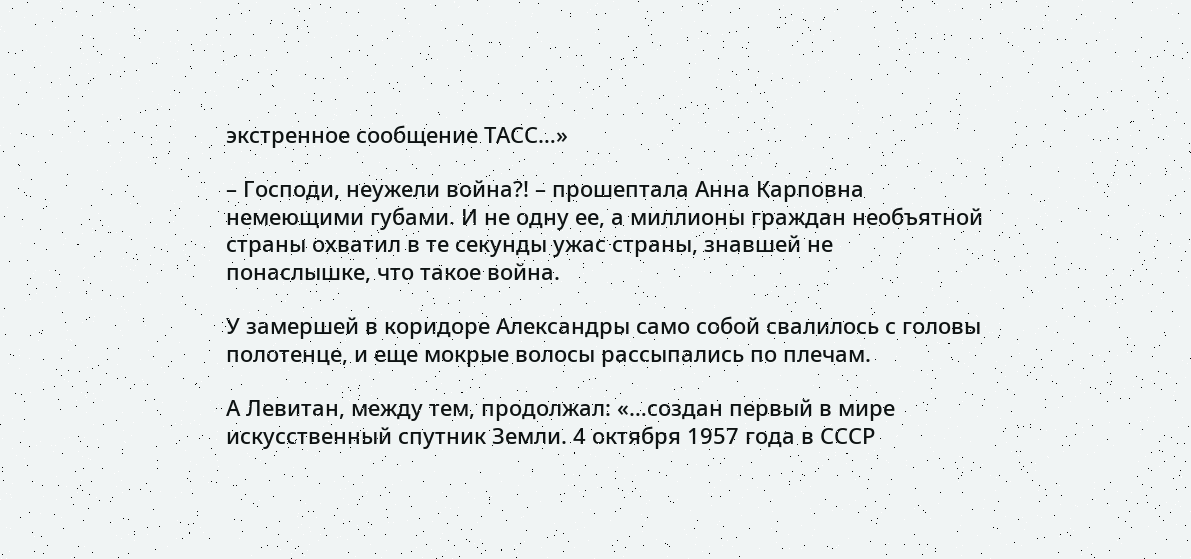экстренное сообщение ТАСС…»

– Господи, неужели война?! – прошептала Анна Карповна немеющими губами. И не одну ее, а миллионы граждан необъятной страны охватил в те секунды ужас страны, знавшей не понаслышке, что такое война.

У замершей в коридоре Александры само собой свалилось с головы полотенце, и еще мокрые волосы рассыпались по плечам.

А Левитан, между тем, продолжал: «…создан первый в мире искусственный спутник Земли. 4 октября 1957 года в СССР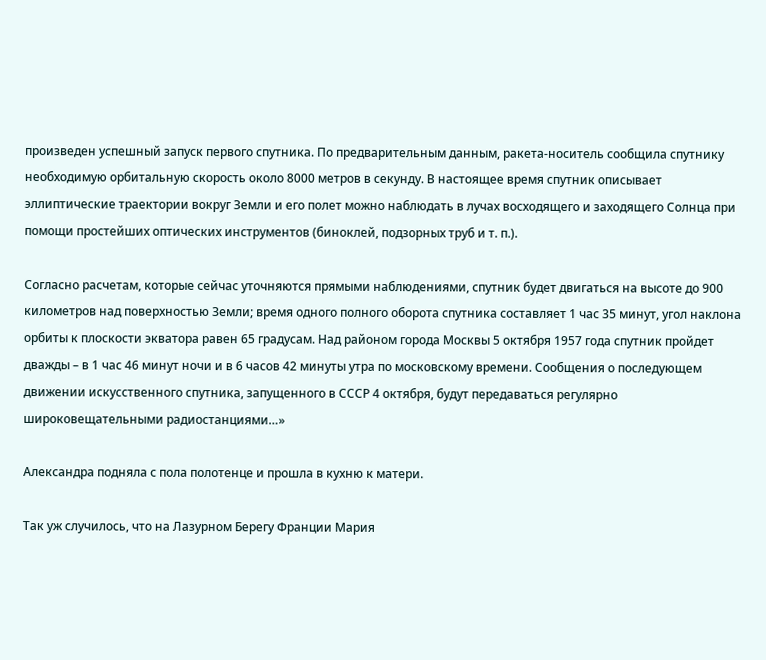произведен успешный запуск первого спутника. По предварительным данным, ракета-носитель сообщила спутнику необходимую орбитальную скорость около 8000 метров в секунду. В настоящее время спутник описывает эллиптические траектории вокруг Земли и его полет можно наблюдать в лучах восходящего и заходящего Солнца при помощи простейших оптических инструментов (биноклей, подзорных труб и т. п.).

Согласно расчетам, которые сейчас уточняются прямыми наблюдениями, спутник будет двигаться на высоте до 900 километров над поверхностью Земли; время одного полного оборота спутника составляет 1 час 35 минут, угол наклона орбиты к плоскости экватора равен 65 градусам. Над районом города Москвы 5 октября 1957 года спутник пройдет дважды – в 1 час 46 минут ночи и в 6 часов 42 минуты утра по московскому времени. Сообщения о последующем движении искусственного спутника, запущенного в СССР 4 октября, будут передаваться регулярно широковещательными радиостанциями…»

Александра подняла с пола полотенце и прошла в кухню к матери.

Так уж случилось, что на Лазурном Берегу Франции Мария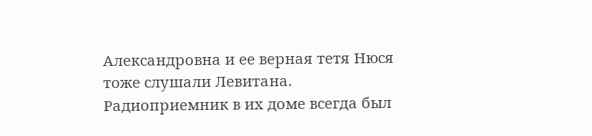Александровна и ее верная тетя Нюся тоже слушали Левитана. Радиоприемник в их доме всегда был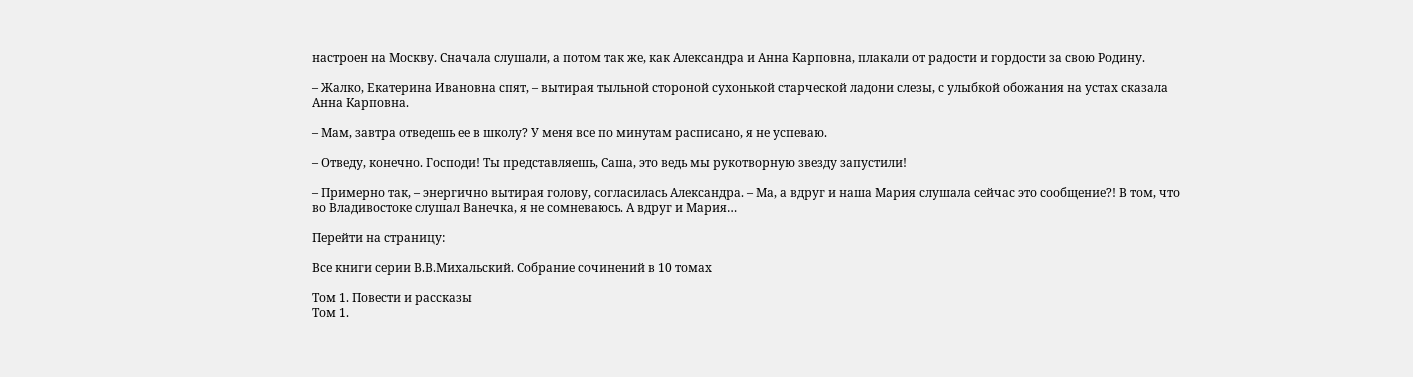настроен на Москву. Сначала слушали, а потом так же, как Александра и Анна Карповна, плакали от радости и гордости за свою Родину.

– Жалко, Екатерина Ивановна спят, – вытирая тыльной стороной сухонькой старческой ладони слезы, с улыбкой обожания на устах сказала Анна Карповна.

– Мам, завтра отведешь ее в школу? У меня все по минутам расписано, я не успеваю.

– Отведу, конечно. Господи! Ты представляешь, Саша, это ведь мы рукотворную звезду запустили!

– Примерно так, – энергично вытирая голову, согласилась Александра. – Ма, а вдруг и наша Мария слушала сейчас это сообщение?! В том, что во Владивостоке слушал Ванечка, я не сомневаюсь. А вдруг и Мария…

Перейти на страницу:

Все книги серии В.В.Михальский. Собрание сочинений в 10 томах

Том 1. Повести и рассказы
Том 1.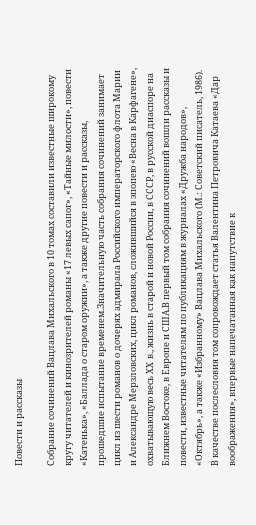Повести и рассказы

Собрание сочинений Вацлава Михальского в 10 томах составили известные широкому кругу читателей и кинозрителей романы «17 левых сапог», «Тайные милости», повести «Катенька», «Баллада о старом оружии», а также другие повести и рассказы, прошедшие испытание временем.Значительную часть собрания сочинений занимает цикл из шести романов о дочерях адмирала Российского императорского флота Марии и Александре Мерзловских, цикл романов, сложившийся в эпопею «Весна в Карфагене», охватывающую весь XX в., жизнь в старой и новой России, в СССР, в русской диаспоре на Ближнем Востоке, в Европе и США.В первый том собрания сочинений вошли рассказы и повести, известные читателям по публикациям в журналах «Дружба народов», «Октябрь», а также «Избранному» Вацлава Михальского (М.: Советский писатель, 1986). В качестве послесловия том сопровождает статья Валентина Петровича Катаева «Дар воображения», впервые напечатанная как напутствие к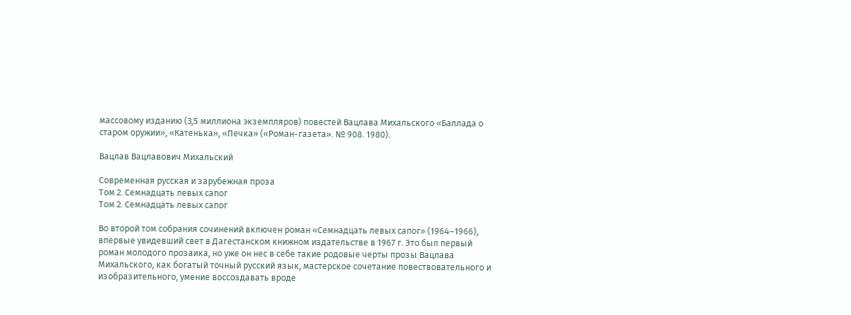массовому изданию (3,5 миллиона экземпляров) повестей Вацлава Михальского «Баллада о старом оружии», «Катенька», «Печка» («Роман-газета». № 908. 1980).

Вацлав Вацлавович Михальский

Современная русская и зарубежная проза
Том 2. Семнадцать левых сапог
Том 2. Семнадцать левых сапог

Во второй том собрания сочинений включен роман «Семнадцать левых сапог» (1964–1966), впервые увидевший свет в Дагестанском книжном издательстве в 1967 г. Это был первый роман молодого прозаика, но уже он нес в себе такие родовые черты прозы Вацлава Михальского, как богатый точный русский язык, мастерское сочетание повествовательного и изобразительного, умение воссоздавать вроде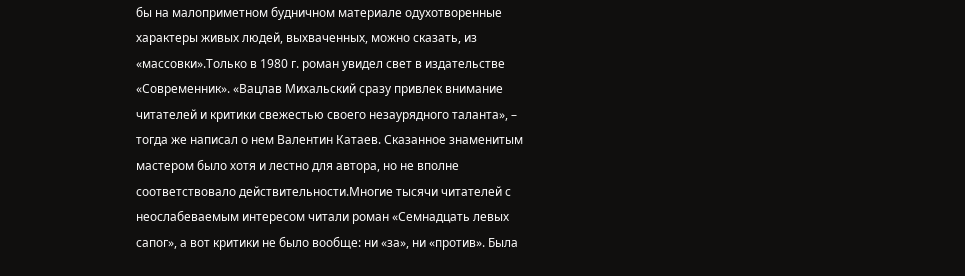бы на малоприметном будничном материале одухотворенные характеры живых людей, выхваченных, можно сказать, из «массовки».Только в 1980 г. роман увидел свет в издательстве «Современник». «Вацлав Михальский сразу привлек внимание читателей и критики свежестью своего незаурядного таланта», – тогда же написал о нем Валентин Катаев. Сказанное знаменитым мастером было хотя и лестно для автора, но не вполне соответствовало действительности.Многие тысячи читателей с неослабеваемым интересом читали роман «Семнадцать левых сапог», а вот критики не было вообще: ни «за», ни «против». Была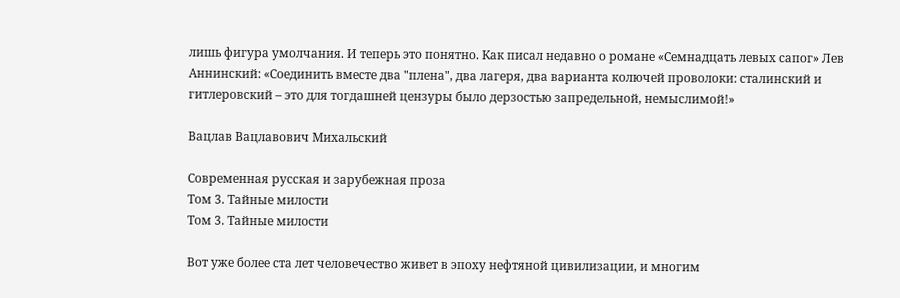лишь фигура умолчания. И теперь это понятно. Как писал недавно о романе «Семнадцать левых сапог» Лев Аннинский: «Соединить вместе два "плена", два лагеря, два варианта колючей проволоки: сталинский и гитлеровский – это для тогдашней цензуры было дерзостью запредельной, немыслимой!»

Вацлав Вацлавович Михальский

Современная русская и зарубежная проза
Том 3. Тайные милости
Том 3. Тайные милости

Вот уже более ста лет человечество живет в эпоху нефтяной цивилизации, и многим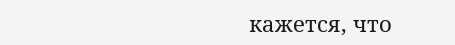кажется, что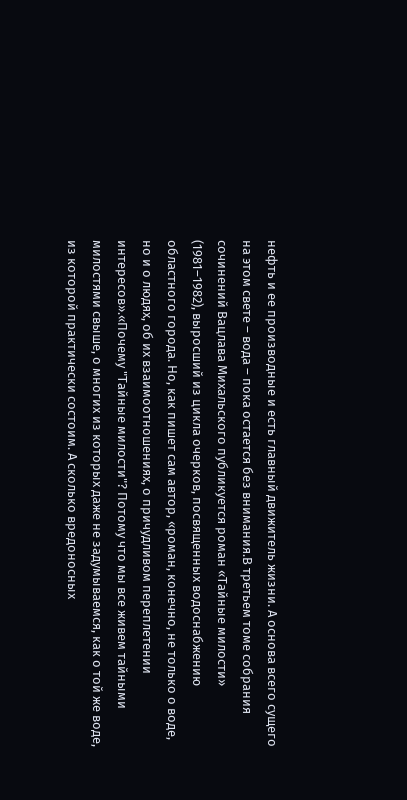нефть и ее производные и есть главный движитель жизни. А основа всего сущего на этом свете – вода – пока остается без внимания.В третьем томе собрания сочинений Вацлава Михальского публикуется роман «Тайные милости» (1981–1982), выросший из цикла очерков, посвященных водоснабжению областного города. Но, как пишет сам автор, «роман, конечно, не только о воде, но и о людях, об их взаимоотношениях, о причудливом переплетении интересов».«Почему "Тайные милости"? Потому что мы все живем тайными милостями свыше, о многих из которых даже не задумываемся, как о той же воде, из которой практически состоим. А сколько вредоносных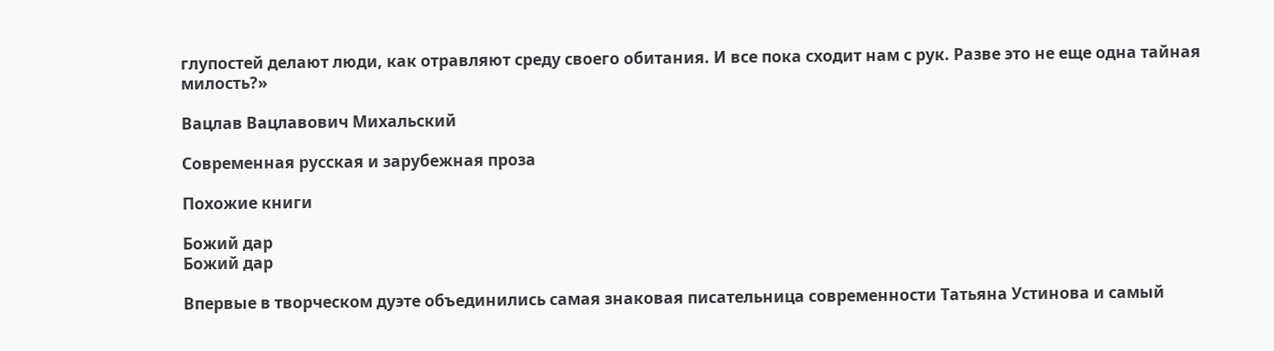глупостей делают люди, как отравляют среду своего обитания. И все пока сходит нам с рук. Разве это не еще одна тайная милость?»

Вацлав Вацлавович Михальский

Современная русская и зарубежная проза

Похожие книги

Божий дар
Божий дар

Впервые в творческом дуэте объединились самая знаковая писательница современности Татьяна Устинова и самый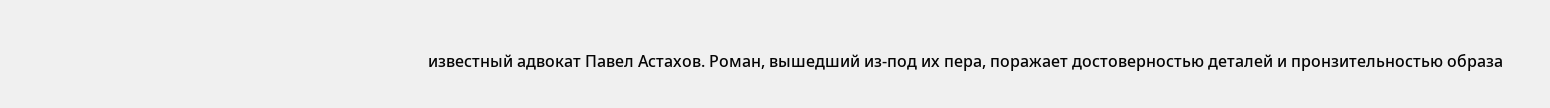известный адвокат Павел Астахов. Роман, вышедший из-под их пера, поражает достоверностью деталей и пронзительностью образа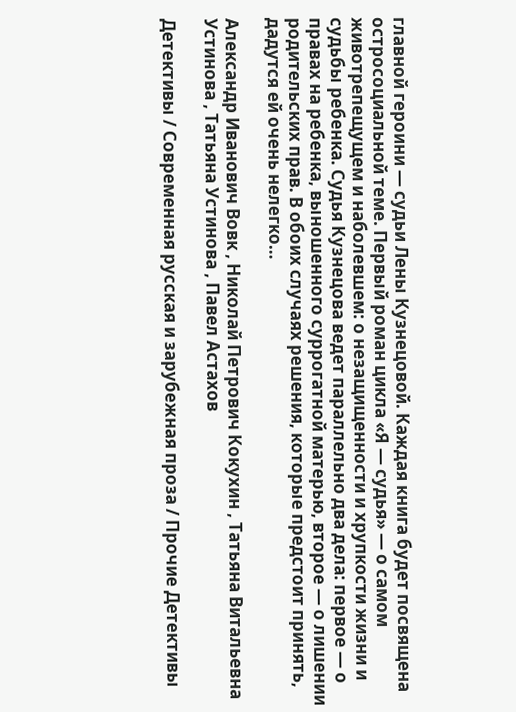главной героини — судьи Лены Кузнецовой. Каждая книга будет посвящена остросоциальной теме. Первый роман цикла «Я — судья» — о самом животрепещущем и наболевшем: о незащищенности и хрупкости жизни и судьбы ребенка. Судья Кузнецова ведет параллельно два дела: первое — о правах на ребенка, выношенного суррогатной матерью, второе — о лишении родительских прав. В обоих случаях решения, которые предстоит принять, дадутся ей очень нелегко…

Александр Иванович Вовк , Николай Петрович Кокухин , Татьяна Витальевна Устинова , Татьяна Устинова , Павел Астахов

Детективы / Современная русская и зарубежная проза / Прочие Детективы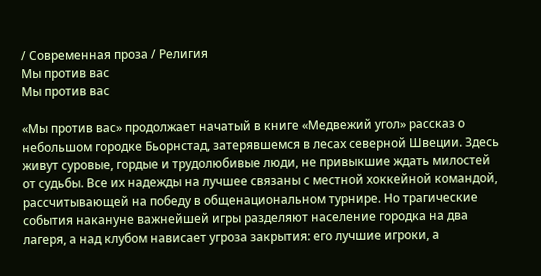/ Современная проза / Религия
Мы против вас
Мы против вас

«Мы против вас» продолжает начатый в книге «Медвежий угол» рассказ о небольшом городке Бьорнстад, затерявшемся в лесах северной Швеции. Здесь живут суровые, гордые и трудолюбивые люди, не привыкшие ждать милостей от судьбы. Все их надежды на лучшее связаны с местной хоккейной командой, рассчитывающей на победу в общенациональном турнире. Но трагические события накануне важнейшей игры разделяют население городка на два лагеря, а над клубом нависает угроза закрытия: его лучшие игроки, а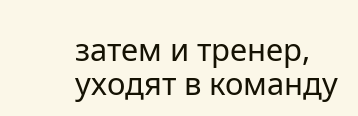затем и тренер, уходят в команду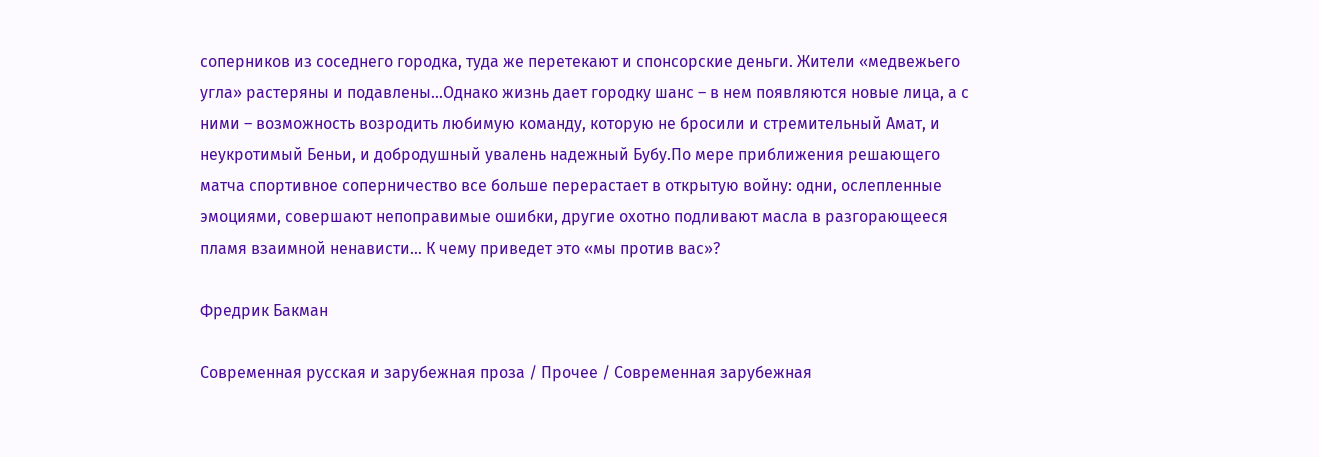соперников из соседнего городка, туда же перетекают и спонсорские деньги. Жители «медвежьего угла» растеряны и подавлены…Однако жизнь дает городку шанс – в нем появляются новые лица, а с ними – возможность возродить любимую команду, которую не бросили и стремительный Амат, и неукротимый Беньи, и добродушный увалень надежный Бубу.По мере приближения решающего матча спортивное соперничество все больше перерастает в открытую войну: одни, ослепленные эмоциями, совершают непоправимые ошибки, другие охотно подливают масла в разгорающееся пламя взаимной ненависти… К чему приведет это «мы против вас»?

Фредрик Бакман

Современная русская и зарубежная проза / Прочее / Современная зарубежная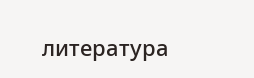литература